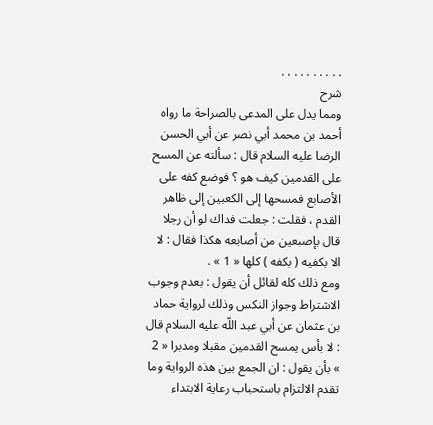. . . . . . . . . .
شرح
ومما يدل على المدعى بالصراحة ما رواه أحمد بن محمد أبي نصر عن أبي الحسن الرضا عليه السلام قال : سألته عن المسح على القدمين كيف هو ؟ فوضع كفه على الأصابع فمسحها إلى الكعبين إلى ظاهر القدم ، فقلت : جعلت فداك لو أن رجلا قال بإصبعين من أصابعه هكذا فقال : لا الا بكفيه ( بكفه ) كلها « 1 » .
ومع ذلك كله لقائل أن يقول : بعدم وجوب الاشتراط وجواز النكس وذلك لرواية حماد بن عثمان عن أبي عبد اللّه عليه السلام قال : لا بأس يمسح القدمين مقبلا ومدبرا « 2 » بأن يقول : ان الجمع بين هذه الرواية وما تقدم الالتزام باستحباب رعاية الابتداء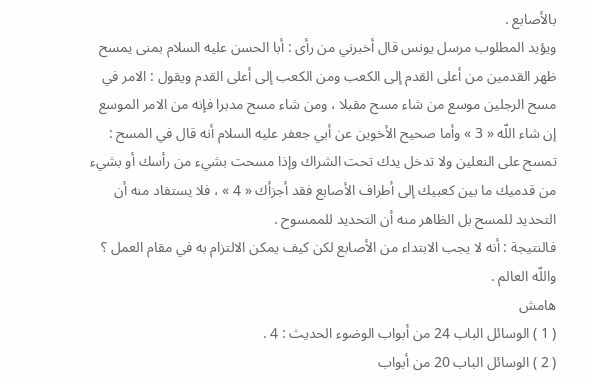بالأصابع .
ويؤيد المطلوب مرسل يونس قال أخبرني من رأى : أبا الحسن عليه السلام بمنى يمسح ظهر القدمين من أعلى القدم إلى الكعب ومن الكعب إلى أعلى القدم ويقول : الامر في مسح الرجلين موسع من شاء مسح مقبلا ، ومن شاء مسح مدبرا فإنه من الامر الموسع إن شاء اللّه « 3 » وأما صحيح الأخوين عن أبي جعفر عليه السلام أنه قال في المسح : تمسح على النعلين ولا تدخل يدك تحت الشراك وإذا مسحت بشيء من رأسك أو بشيء من قدميك ما بين كعبيك إلى أطراف الأصابع فقد أجزأك « 4 » ، فلا يستفاد منه أن التحديد للمسح بل الظاهر منه أن التحديد للممسوح .
فالنتيجة : أنه لا يجب الابتداء من الأصابع لكن كيف يمكن الالتزام به في مقام العمل ؟ واللّه العالم .
هامش
( 1 ) الوسائل الباب 24 من أبواب الوضوء الحديث : 4 .
( 2 ) الوسائل الباب 20 من أبواب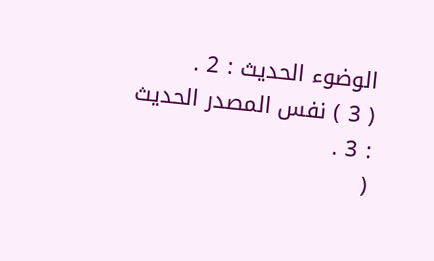الوضوء الحديث : 2 .
( 3 ) نفس المصدر الحديث : 3 .
(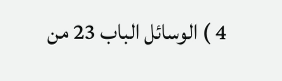4 ) الوسائل الباب 23 من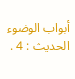أبواب الوضوء الحديث : 4 .